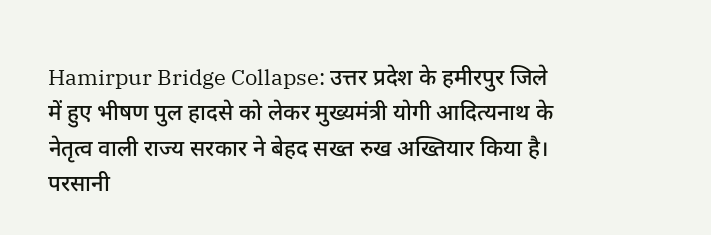Hamirpur Bridge Collapse: उत्तर प्रदेश के हमीरपुर जिले में हुए भीषण पुल हादसे को लेकर मुख्यमंत्री योगी आदित्यनाथ के नेतृत्व वाली राज्य सरकार ने बेहद सख्त रुख अख्तियार किया है। परसानी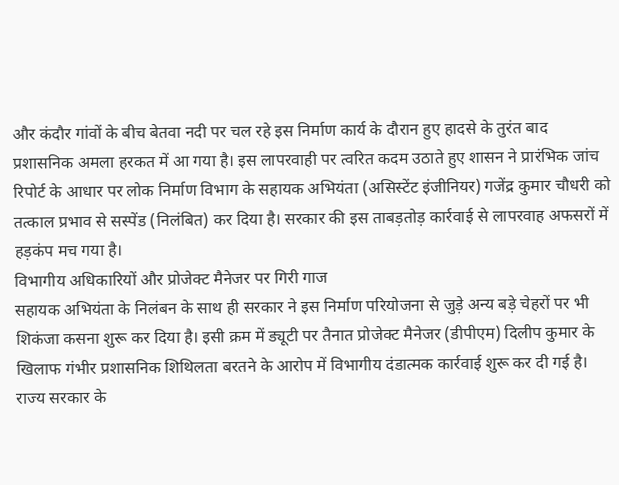और कंदौर गांवों के बीच बेतवा नदी पर चल रहे इस निर्माण कार्य के दौरान हुए हादसे के तुरंत बाद प्रशासनिक अमला हरकत में आ गया है। इस लापरवाही पर त्वरित कदम उठाते हुए शासन ने प्रारंभिक जांच रिपोर्ट के आधार पर लोक निर्माण विभाग के सहायक अभियंता (असिस्टेंट इंजीनियर) गजेंद्र कुमार चौधरी को तत्काल प्रभाव से सस्पेंड (निलंबित) कर दिया है। सरकार की इस ताबड़तोड़ कार्रवाई से लापरवाह अफसरों में हड़कंप मच गया है।
विभागीय अधिकारियों और प्रोजेक्ट मैनेजर पर गिरी गाज
सहायक अभियंता के निलंबन के साथ ही सरकार ने इस निर्माण परियोजना से जुड़े अन्य बड़े चेहरों पर भी शिकंजा कसना शुरू कर दिया है। इसी क्रम में ड्यूटी पर तैनात प्रोजेक्ट मैनेजर (डीपीएम) दिलीप कुमार के खिलाफ गंभीर प्रशासनिक शिथिलता बरतने के आरोप में विभागीय दंडात्मक कार्रवाई शुरू कर दी गई है। राज्य सरकार के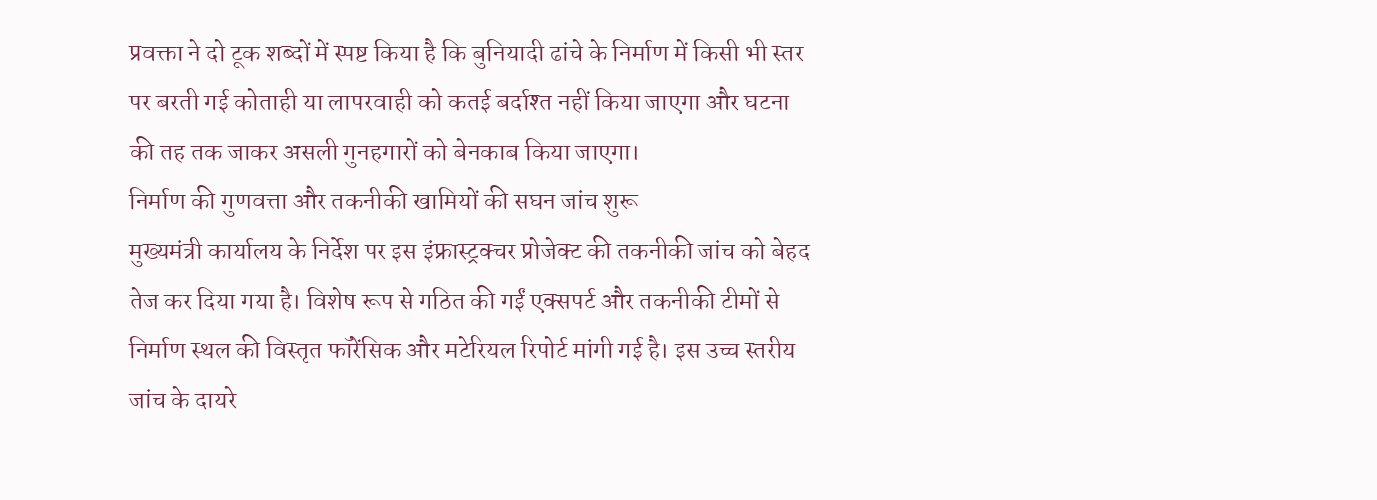प्रवक्ता ने दो टूक शब्दों में स्पष्ट किया है कि बुनियादी ढांचे के निर्माण में किसी भी स्तर पर बरती गई कोताही या लापरवाही को कतई बर्दाश्त नहीं किया जाएगा और घटना की तह तक जाकर असली गुनहगारों को बेनकाब किया जाएगा।
निर्माण की गुणवत्ता और तकनीकी खामियों की सघन जांच शुरू
मुख्यमंत्री कार्यालय के निर्देश पर इस इंफ्रास्ट्रक्चर प्रोजेक्ट की तकनीकी जांच को बेहद तेज कर दिया गया है। विशेष रूप से गठित की गईं एक्सपर्ट और तकनीकी टीमों से निर्माण स्थल की विस्तृत फॉरेंसिक और मटेरियल रिपोर्ट मांगी गई है। इस उच्च स्तरीय जांच के दायरे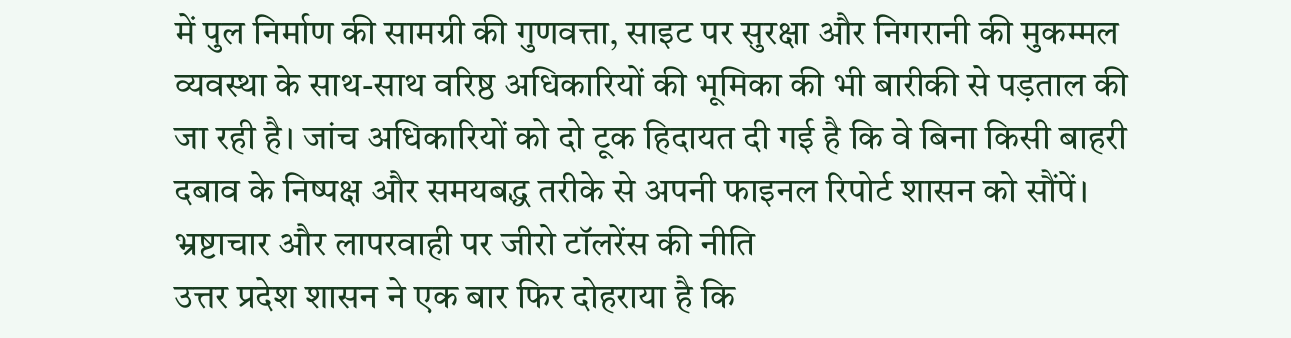में पुल निर्माण की सामग्री की गुणवत्ता, साइट पर सुरक्षा और निगरानी की मुकम्मल व्यवस्था के साथ-साथ वरिष्ठ अधिकारियों की भूमिका की भी बारीकी से पड़ताल की जा रही है। जांच अधिकारियों को दो टूक हिदायत दी गई है कि वे बिना किसी बाहरी दबाव के निष्पक्ष और समयबद्ध तरीके से अपनी फाइनल रिपोर्ट शासन को सौंपें।
भ्रष्टाचार और लापरवाही पर जीरो टॉलरेंस की नीति
उत्तर प्रदेश शासन ने एक बार फिर दोहराया है कि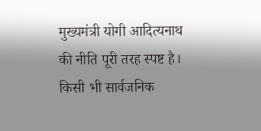मुख्यमंत्री योगी आदित्यनाथ की नीति पूरी तरह स्पष्ट है। किसी भी सार्वजनिक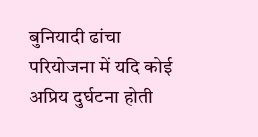बुनियादी ढांचा परियोजना में यदि कोई अप्रिय दुर्घटना होती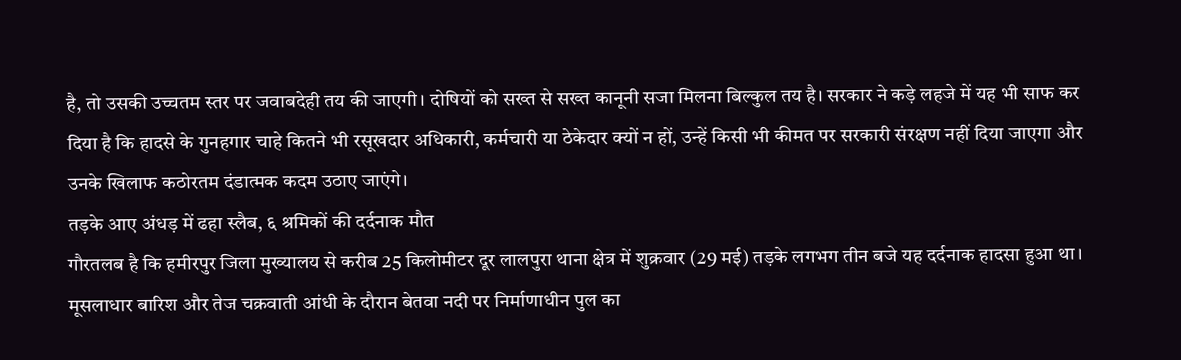है, तो उसकी उच्चतम स्तर पर जवाबदेही तय की जाएगी। दोषियों को सख्त से सख्त कानूनी सजा मिलना बिल्कुल तय है। सरकार ने कड़े लहजे में यह भी साफ कर दिया है कि हादसे के गुनहगार चाहे कितने भी रसूखदार अधिकारी, कर्मचारी या ठेकेदार क्यों न हों, उन्हें किसी भी कीमत पर सरकारी संरक्षण नहीं दिया जाएगा और उनके खिलाफ कठोरतम दंडात्मक कदम उठाए जाएंगे।
तड़के आए अंधड़ में ढहा स्लैब, ६ श्रमिकों की दर्दनाक मौत
गौरतलब है कि हमीरपुर जिला मुख्यालय से करीब 25 किलोमीटर दूर लालपुरा थाना क्षेत्र में शुक्रवार (29 मई) तड़के लगभग तीन बजे यह दर्दनाक हादसा हुआ था। मूसलाधार बारिश और तेज चक्रवाती आंधी के दौरान बेतवा नदी पर निर्माणाधीन पुल का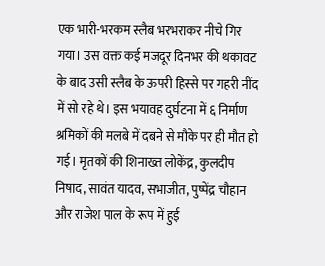एक भारी-भरकम स्लैब भरभराकर नीचे गिर गया। उस वक्त कई मजदूर दिनभर की थकावट के बाद उसी स्लैब के ऊपरी हिस्से पर गहरी नींद में सो रहे थे। इस भयावह दुर्घटना में ६ निर्माण श्रमिकों की मलबे में दबने से मौके पर ही मौत हो गई। मृतकों की शिनाख्त लोकेंद्र, कुलदीप निषाद, सावंत यादव, सभाजीत, पुष्पेंद्र चौहान और राजेश पाल के रूप में हुई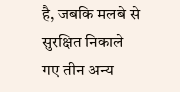है, जबकि मलबे से सुरक्षित निकाले गए तीन अन्य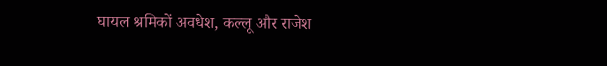घायल श्रमिकों अवधेश, कल्लू और राजेश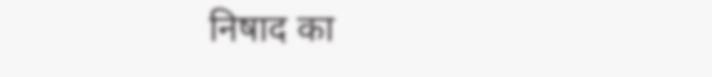निषाद का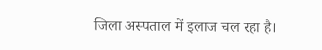जिला अस्पताल में इलाज चल रहा है।